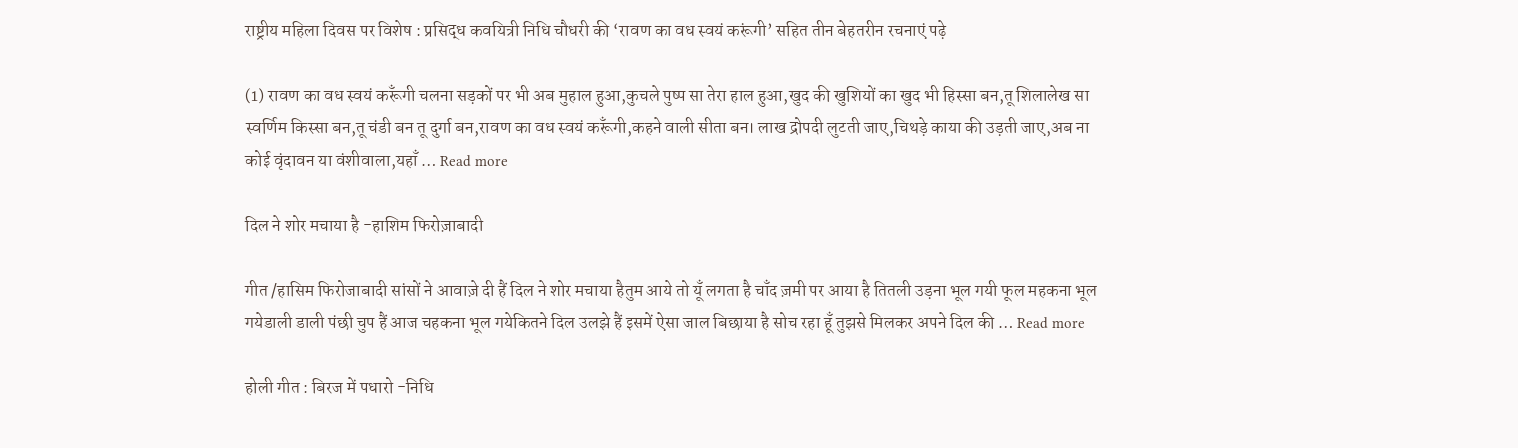राष्ट्रीय महिला दिवस पर विशेष : प्रसिद्ध कवयित्री निधि चौधरी की ‘रावण का वध स्वयं करूंगी’ सहित तीन बेहतरीन रचनाएं पढ़े

(1) रावण का वध स्वयं करूँगी चलना सड़कों पर भी अब मुहाल हुआ,कुचले पुष्प सा तेरा हाल हुआ,खुद की खुशियों का खुद भी हिस्सा बन,तू शिलालेख सा स्वर्णिम किस्सा बन,तू चंडी बन तू दुर्गा बन,रावण का वध स्वयं करूँगी,कहने वाली सीता बन। लाख द्रोपदी लुटती जाए,चिथड़े काया की उड़ती जाए,अब ना कोई वृंदावन या वंशीवाला,यहाँ … Read more

दिल ने शोर मचाया है -हाशिम फिरोज़ाबादी

गीत /हासिम फिरोजाबादी सांसों ने आवाज़े दी हैं दिल ने शोर मचाया हैतुम आये तो यूँ लगता है चाँद ज़मी पर आया है तितली उड़ना भूल गयी फूल महकना भूल गयेडाली डाली पंछी चुप हैं आज चहकना भूल गयेकितने दिल उलझे हैं इसमें ऐसा जाल बिछाया है सोच रहा हूँ तुझसे मिलकर अपने दिल की … Read more

होली गीत : बिरज में पधारो -निधि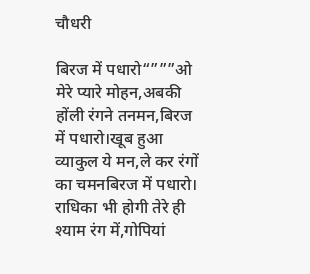चौधरी

बिरज में पधारो“”””ओ मेरे प्यारे मोहन,अबकी होंली रंगने तनमन,बिरज में पधारो।खूब हुआ व्याकुल ये मन,ले कर रंगों का चमनबिरज में पधारो। राधिका भी होगी तेरे ही श्याम रंग में,गोपियां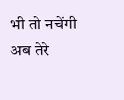भी तो नचेंगी अब तेरे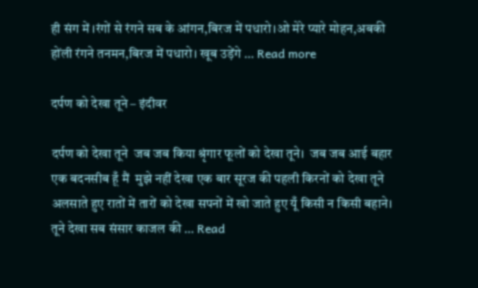ही संग में ।रंगों से रंगने सब के आंगन,बिरज में पधारो।ओ मेरे प्यारे मोहन,अबकी होंली रंगने तनमन,बिरज में पधारो। खूब उड़ेंगे … Read more

दर्पण को देखा तूने – इंदीवर

दर्पण को देखा तूने  जब जब किया श्रृंगार फूलों को देखा तूने।  जब जब आई बहार एक बदनसीब हूँ मैं  मुझे नहीं देखा एक बार सूरज की पहली किरनों को देखा तूने अलसाते हुए रातों में तारों को देखा सपनों में खो जाते हुए यूँ किसी न किसी बहाने। तूने देखा सब संसार काजल की … Read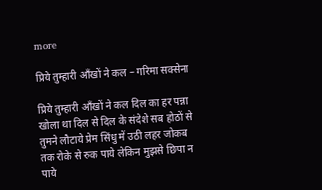more

प्रिये तुम्हारी आँखों ने कल – गरिमा सक्सेना

प्रिये तुम्हारी आँखों ने कल दिल का हर पन्ना खोला था दिल से दिल के संदेशे सब होठों से तुमने लौटाये प्रेम सिंधु में उठी लहर जोकब तक रोके से रुक पाये लेकिन मुझसे छिपा न पाये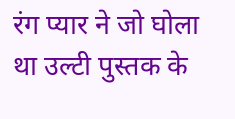रंग प्यार ने जो घोला था उल्टी पुस्तक के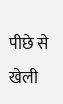पीछे से खेली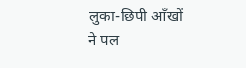लुका-छिपी आँखों ने पल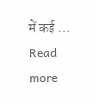में कई … Read more